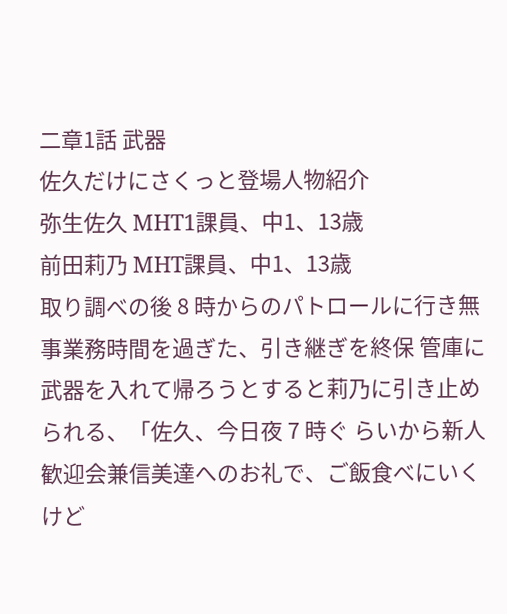二章1話 武器
佐久だけにさくっと登場人物紹介
弥生佐久 MHT1課員、中1、13歳
前田莉乃 MHT課員、中1、13歳
取り調べの後 8 時からのパトロールに行き無事業務時間を過ぎた、引き継ぎを終保 管庫に武器を入れて帰ろうとすると莉乃に引き止められる、「佐久、今日夜 7 時ぐ らいから新人歓迎会兼信美達へのお礼で、ご飯食べにいくけど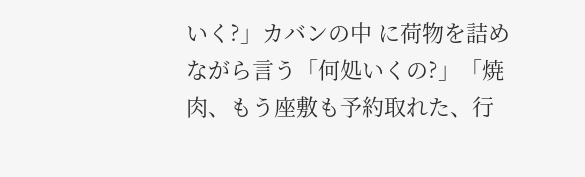いく?」カバンの中 に荷物を詰めながら言う「何処いくの?」「焼肉、もう座敷も予約取れた、行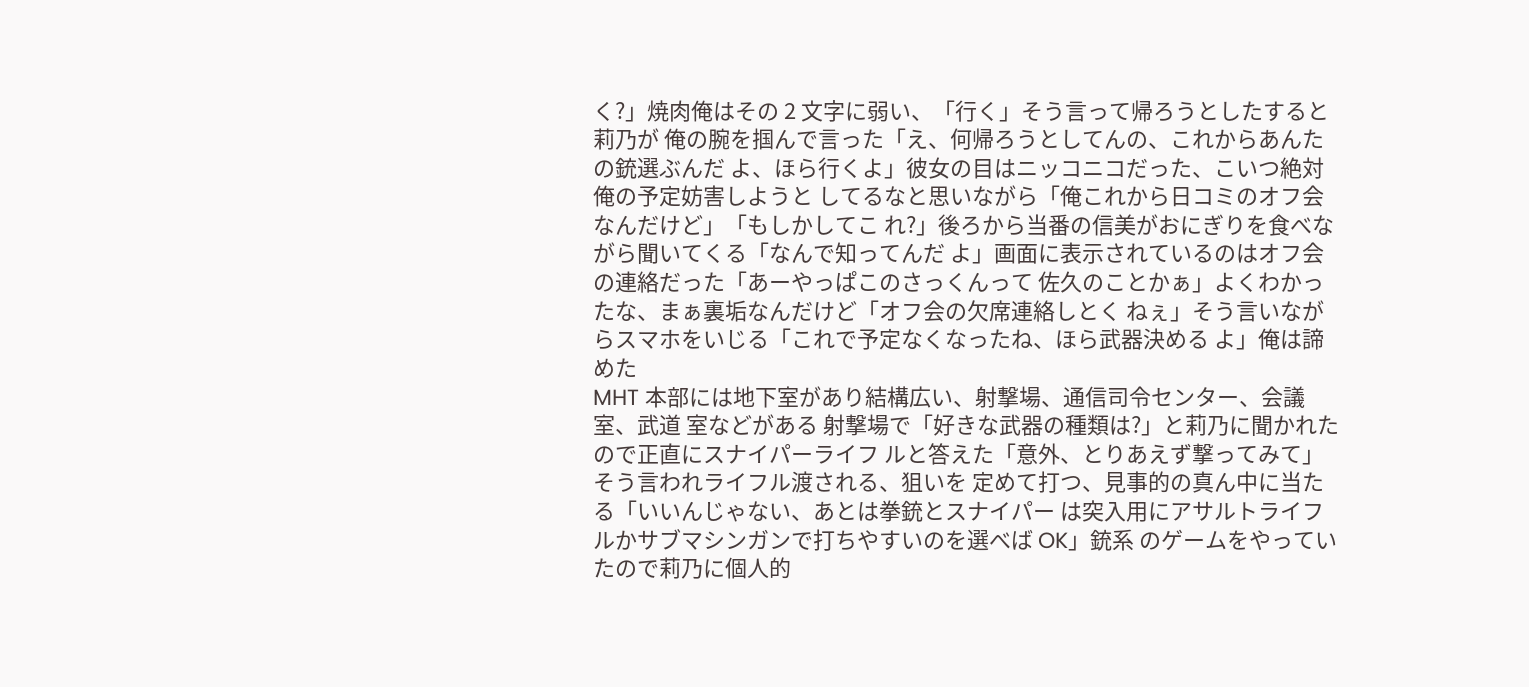く?」焼肉俺はその 2 文字に弱い、「行く」そう言って帰ろうとしたすると莉乃が 俺の腕を掴んで言った「え、何帰ろうとしてんの、これからあんたの銃選ぶんだ よ、ほら行くよ」彼女の目はニッコニコだった、こいつ絶対俺の予定妨害しようと してるなと思いながら「俺これから日コミのオフ会なんだけど」「もしかしてこ れ?」後ろから当番の信美がおにぎりを食べながら聞いてくる「なんで知ってんだ よ」画面に表示されているのはオフ会の連絡だった「あーやっぱこのさっくんって 佐久のことかぁ」よくわかったな、まぁ裏垢なんだけど「オフ会の欠席連絡しとく ねぇ」そう言いながらスマホをいじる「これで予定なくなったね、ほら武器決める よ」俺は諦めた
MHT 本部には地下室があり結構広い、射撃場、通信司令センター、会議室、武道 室などがある 射撃場で「好きな武器の種類は?」と莉乃に聞かれたので正直にスナイパーライフ ルと答えた「意外、とりあえず撃ってみて」そう言われライフル渡される、狙いを 定めて打つ、見事的の真ん中に当たる「いいんじゃない、あとは拳銃とスナイパー は突入用にアサルトライフルかサブマシンガンで打ちやすいのを選べば OK」銃系 のゲームをやっていたので莉乃に個人的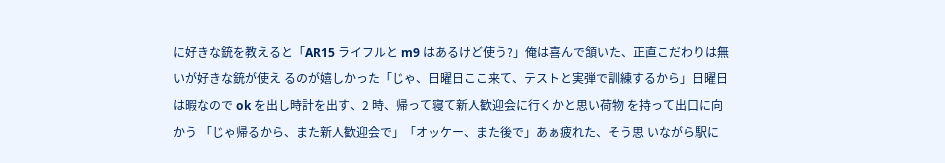に好きな銃を教えると「AR15 ライフルと m9 はあるけど使う?」俺は喜んで頷いた、正直こだわりは無いが好きな銃が使え るのが嬉しかった「じゃ、日曜日ここ来て、テストと実弾で訓練するから」日曜日 は暇なので ok を出し時計を出す、2 時、帰って寝て新人歓迎会に行くかと思い荷物 を持って出口に向かう 「じゃ帰るから、また新人歓迎会で」「オッケー、また後で」あぁ疲れた、そう思 いながら駅に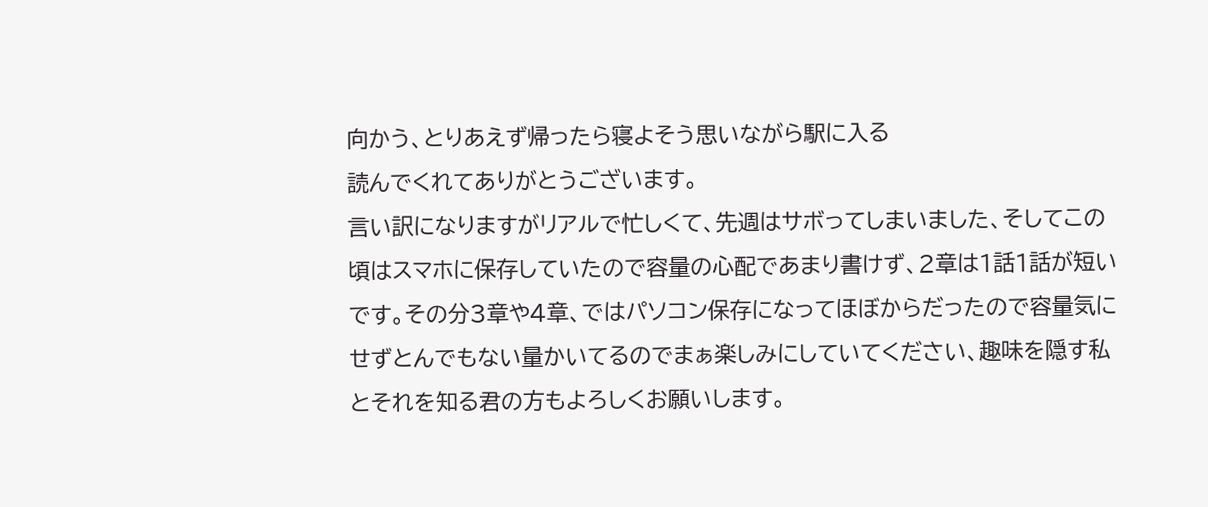向かう、とりあえず帰ったら寝よそう思いながら駅に入る
読んでくれてありがとうございます。
言い訳になりますがリアルで忙しくて、先週はサボってしまいました、そしてこの頃はスマホに保存していたので容量の心配であまり書けず、2章は1話1話が短いです。その分3章や4章、ではパソコン保存になってほぼからだったので容量気にせずとんでもない量かいてるのでまぁ楽しみにしていてください、趣味を隠す私とそれを知る君の方もよろしくお願いします。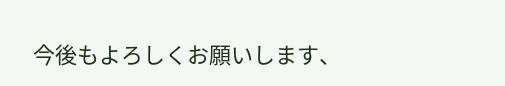今後もよろしくお願いします、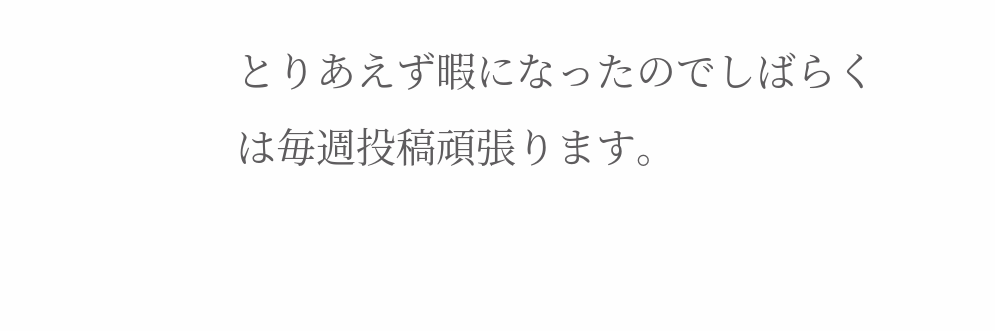とりあえず暇になったのでしばらくは毎週投稿頑張ります。